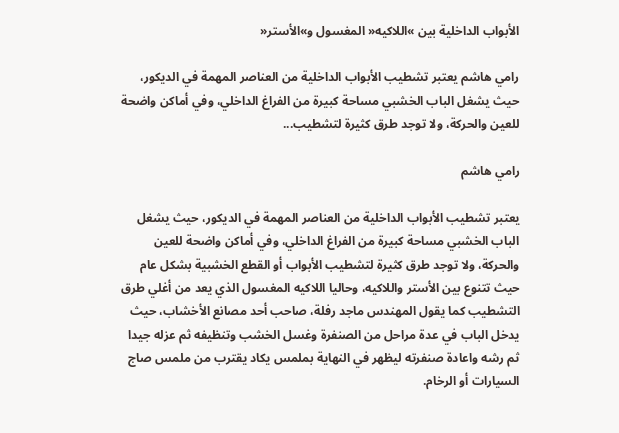الأبواب الداخلية بين »اللاكيه« المغسول و»الأستر«

رامي هاشم يعتبر تشطيب الأبواب الداخلية من العناصر المهمة في الديكور، حيث يشغل الباب الخشبي مساحة كبيرة من الفراغ الداخلي، وفي أماكن واضحة للعين والحركة، ولا توجد طرق كثيرة لتشطيب...

رامي هاشم

يعتبر تشطيب الأبواب الداخلية من العناصر المهمة في الديكور، حيث يشغل الباب الخشبي مساحة كبيرة من الفراغ الداخلي، وفي أماكن واضحة للعين والحركة، ولا توجد طرق كثيرة لتشطيب الأبواب أو القطع الخشبية بشكل عام حيث تتنوع بين الأستر واللاكيه، وحاليا اللاكيه المغسول الذي يعد من أغلي طرق التشطيب كما يقول المهندس ماجد رفلة، صاحب أحد مصانع الأخشاب، حيث يدخل الباب في عدة مراحل من الصنفرة وغسل الخشب وتنظيفه ثم عزله جيدا ثم رشه واعادة صنفرته ليظهر في النهاية بملمس يكاد يقترب من ملمس صاج السيارات أو الرخام.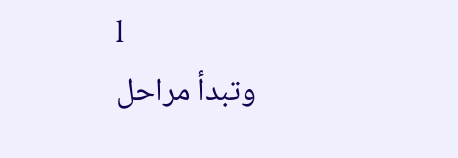l
وتبدأ مراحل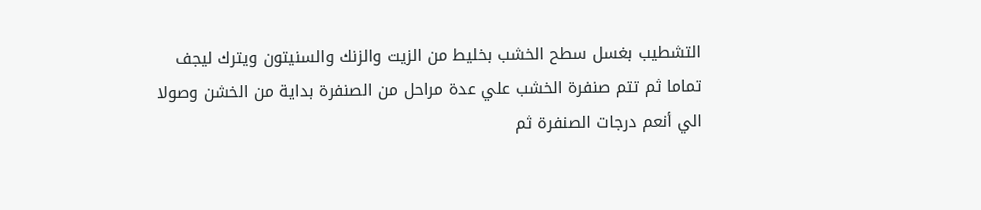التشطيب بغسل سطح الخشب بخليط من الزيت والزنك والسنيتون ويترك ليجف تماما ثم تتم صنفرة الخشب علي عدة مراحل من الصنفرة بداية من الخشن وصولا الي أنعم درجات الصنفرة ثم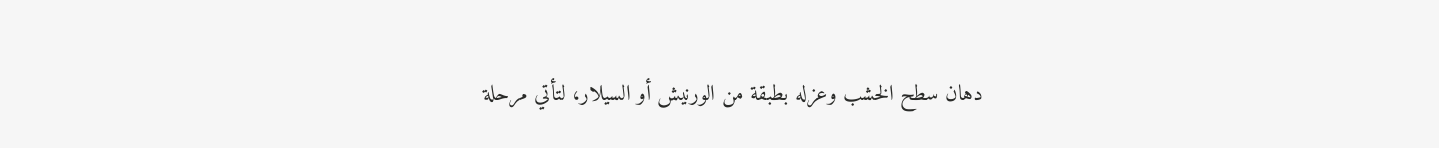دهان سطح الخشب وعزله بطبقة من الورنيش أو السيلار، لتأتي مرحلة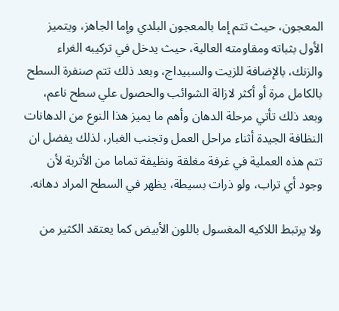المعجون، حيث تتم إما بالمعجون البلدي وإما الجاهز، ويتميز الأول بثباته ومقاومته العالية، حيث يدخل في تركيبه الغراء والزنك، بالإضافة للزيت والسبيداج، وبعد ذلك تتم صنفرة السطح بالكامل مرة أو أكثر لازالة الشوائب والحصول علي سطح ناعم، وبعد ذلك تأتي مرحلة الدهان وأهم ما يميز هذا النوع من الدهانات النظافة الجيدة أثناء مراحل العمل وتجنب الغبار، لذلك يفضل ان تتم هذه العملية في غرفة مغلقة ونظيفة تماما من الأتربة لأن وجود أي تراب، ولو ذرات بسيطة، يظهر في السطح المراد دهانه.

ولا يرتبط اللاكيه المغسول باللون الأبيض كما يعتقد الكثير من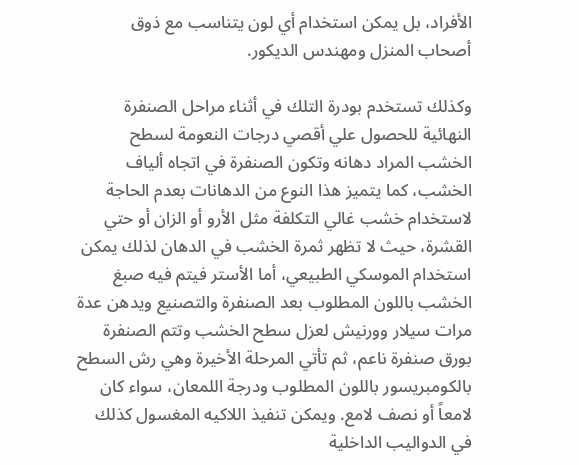الأفراد، بل يمكن استخدام أي لون يتناسب مع ذوق أصحاب المنزل ومهندس الديكور.

وكذلك تستخدم بودرة التلك في أثناء مراحل الصنفرة النهائية للحصول علي أقصي درجات النعومة لسطح الخشب المراد دهانه وتكون الصنفرة في اتجاه ألياف الخشب، كما يتميز هذا النوع من الدهانات بعدم الحاجة لاستخدام خشب غالي التكلفة مثل الأرو أو الزان أو حتي القشرة، حيث لا تظهر ثمرة الخشب في الدهان لذلك يمكن استخدام الموسكي الطبيعي، أما الأستر فيتم فيه صبغ الخشب باللون المطلوب بعد الصنفرة والتصنيع ويدهن عدة مرات سيلار وورنيش لعزل سطح الخشب وتتم الصنفرة بورق صنفرة ناعم، ثم تأتي المرحلة الأخيرة وهي رش السطح بالكومبريسور باللون المطلوب ودرجة اللمعان، سواء كان لامعاً أو نصف لامع. ويمكن تنفيذ اللاكيه المغسول كذلك في الدواليب الداخلية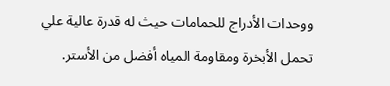ووحدات الأدراج للحمامات حيث له قدرة عالية علي تحمل الأبخرة ومقاومة المياه أفضل من الأستر.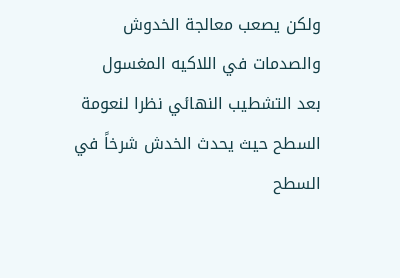ولكن يصعب معالجة الخدوش والصدمات في اللاكيه المغسول بعد التشطيب النهائي نظرا لنعومة السطح حيث يحدث الخدش شرخاً في السطح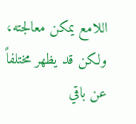اللامع يمكن معالجته، ولكن قد يظهر مختلفاً عن باقي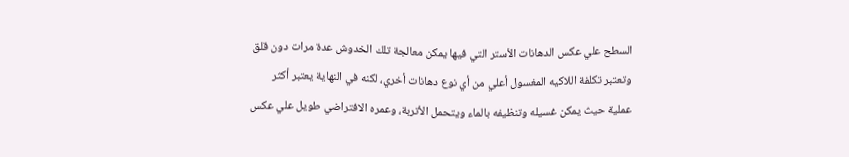السطح علي عكس الدهانات الأستر التي فيها يمكن معالجة تلك الخدوش عدة مرات دون قلق وتعتبر تكلفة اللاكيه المغسول أعلي من أي نوع دهانات أخري، لكنه في النهاية يعتبر أكثر عملية حيث يمكن غسيله وتنظيفه بالماء ويتحمل الأتربة، وعمره الافتراضي طويل علي عكس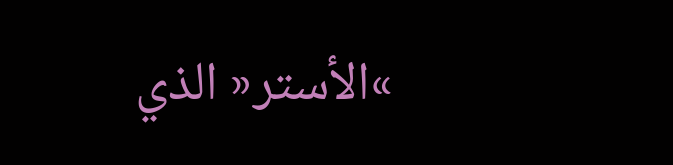»الأستر« الذي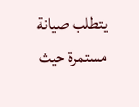يتطلب صيانة مستمرة حيث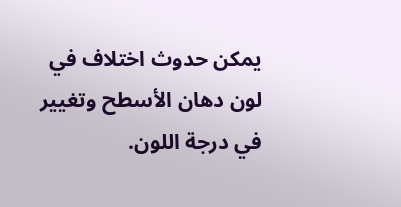يمكن حدوث اختلاف في لون دهان الأسطح وتغيير في درجة اللون.